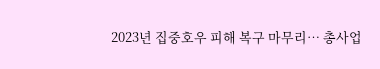2023년 집중호우 피해 복구 마무리… 총사업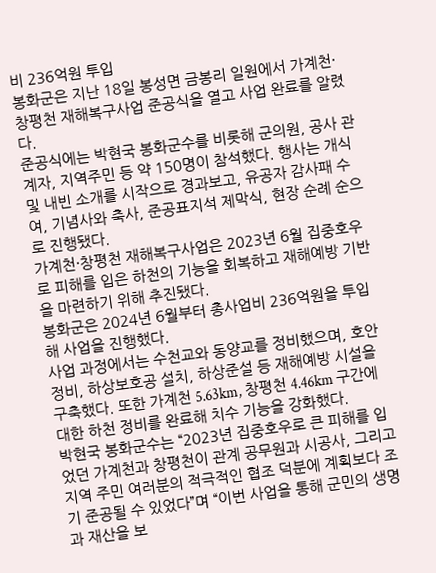비 236억원 투입
봉화군은 지난 18일 봉성면 금봉리 일원에서 가계천·창평천 재해복구사업 준공식을 열고 사업 완료를 알렸다.
준공식에는 박현국 봉화군수를 비롯해 군의원, 공사 관계자, 지역주민 등 약 150명이 참석했다. 행사는 개식 및 내빈 소개를 시작으로 경과보고, 유공자 감사패 수여, 기념사와 축사, 준공표지석 제막식, 현장 순례 순으로 진행됐다.
가계천·창평천 재해복구사업은 2023년 6월 집중호우로 피해를 입은 하천의 기능을 회복하고 재해예방 기반을 마련하기 위해 추진됐다.
봉화군은 2024년 6월부터 총사업비 236억원을 투입해 사업을 진행했다.
사업 과정에서는 수천교와 동양교를 정비했으며, 호안정비, 하상보호공 설치, 하상준설 등 재해예방 시설을 구축했다. 또한 가계천 5.63km, 창평천 4.46km 구간에 대한 하천 정비를 완료해 치수 기능을 강화했다.
박현국 봉화군수는 “2023년 집중호우로 큰 피해를 입었던 가계천과 창평천이 관계 공무원과 시공사, 그리고 지역 주민 여러분의 적극적인 협조 덕분에 계획보다 조기 준공될 수 있었다”며 “이번 사업을 통해 군민의 생명과 재산을 보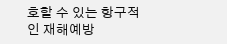호할 수 있는 항구적인 재해예방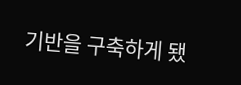기반을 구축하게 됐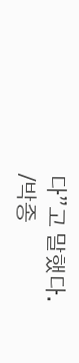다”고 말했다.
/박종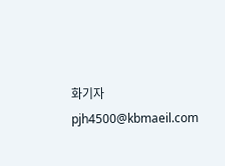화기자 pjh4500@kbmaeil.com